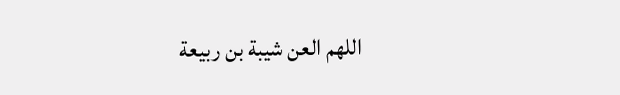اللهم العن شيبة بن ربيعة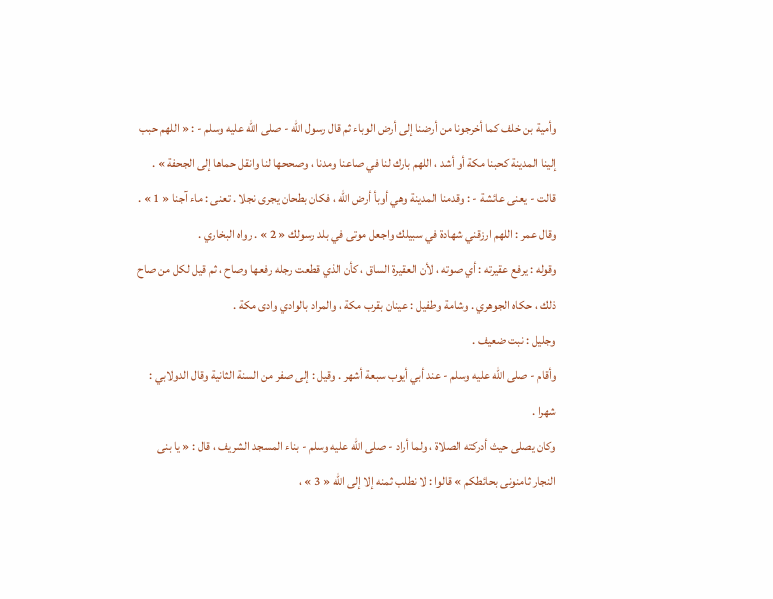وأمية بن خلف كما أخرجونا من أرضنا إلى أرض الوباء ثم قال رسول اللّه - صلى اللّه عليه وسلم - : « اللهم حبب إلينا المدينة كحبنا مكة أو أشد ، اللهم بارك لنا في صاعنا ومدنا ، وصححها لنا وانقل حماها إلى الجحفة » .
قالت - يعنى عائشة - : وقدمنا المدينة وهي أوبأ أرض اللّه ، فكان بطحان يجرى نجلا . تعنى : ماء آجنا « 1 » .
وقال عمر : اللهم ارزقني شهادة في سبيلك واجعل موتى في بلد رسولك « 2 » . رواه البخاري .
وقوله : يرفع عقيرته : أي صوته ، لأن العقيرة الساق ، كأن الذي قطعت رجله رفعها وصاح ، ثم قيل لكل من صاح ذلك ، حكاه الجوهري . وشامة وطفيل : عينان بقرب مكة ، والمراد بالوادي وادى مكة .
وجليل : نبت ضعيف .
وأقام - صلى اللّه عليه وسلم - عند أبي أيوب سبعة أشهر . وقيل : إلى صفر من السنة الثانية وقال الدولابي : شهرا .
وكان يصلى حيث أدركته الصلاة ، ولما أراد - صلى اللّه عليه وسلم - بناء المسجد الشريف ، قال : « يا بنى النجار ثامنونى بحائطكم » قالوا : لا نطلب ثمنه إلا إلى اللّه « 3 » ،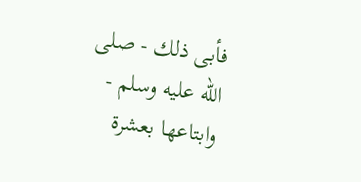فأبى ذلك - صلى اللّه عليه وسلم - وابتاعها بعشرة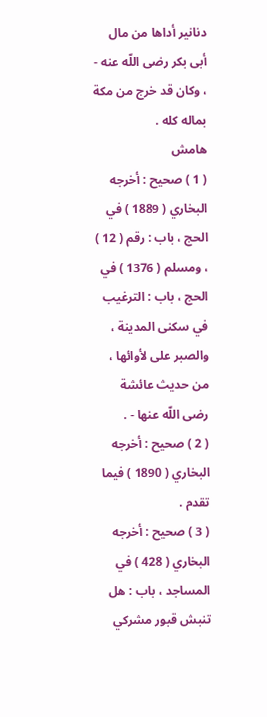دنانير أداها من مال أبى بكر رضى اللّه عنه - ، وكان قد خرج من مكة بماله كله .
هامش
( 1 ) صحيح : أخرجه البخاري ( 1889 ) في الحج ، باب : رقم ( 12 ) ، ومسلم ( 1376 ) في الحج ، باب : الترغيب في سكنى المدينة ، والصبر على لأوائها ، من حديث عائشة رضى اللّه عنها - .
( 2 ) صحيح : أخرجه البخاري ( 1890 ) فيما تقدم .
( 3 ) صحيح : أخرجه البخاري ( 428 ) في المساجد ، باب : هل تنبش قبور مشركي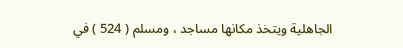الجاهلية ويتخذ مكانها مساجد ، ومسلم ( 524 ) في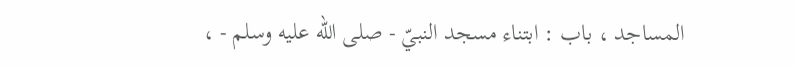المساجد ، باب : ابتناء مسجد النبيّ - صلى اللّه عليه وسلم - ،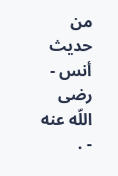من حديث أنس - رضى اللّه عنه - .